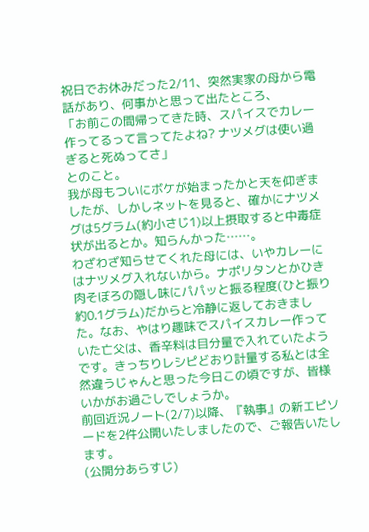祝日でお休みだった2/11、突然実家の母から電話があり、何事かと思って出たところ、
「お前この間帰ってきた時、スパイスでカレー作ってるって言ってたよね? ナツメグは使い過ぎると死ぬってさ」
とのこと。
我が母もついにボケが始まったかと天を仰ぎましたが、しかしネットを見ると、確かにナツメグは5グラム(約小さじ1)以上摂取すると中毒症状が出るとか。知らんかった……。
わざわざ知らせてくれた母には、いやカレーにはナツメグ入れないから。ナポリタンとかひき肉そぼろの隠し味にパパッと振る程度(ひと振り約0.1グラム)だからと冷静に返しておきました。なお、やはり趣味でスパイスカレー作っていた亡父は、香辛料は目分量で入れていたようです。きっちりレシピどおり計量する私とは全然違うじゃんと思った今日この頃ですが、皆様いかがお過ごしでしょうか。
前回近況ノート(2/7)以降、『執事』の新エピソードを2件公開いたしましたので、ご報告いたします。
(公開分あらすじ)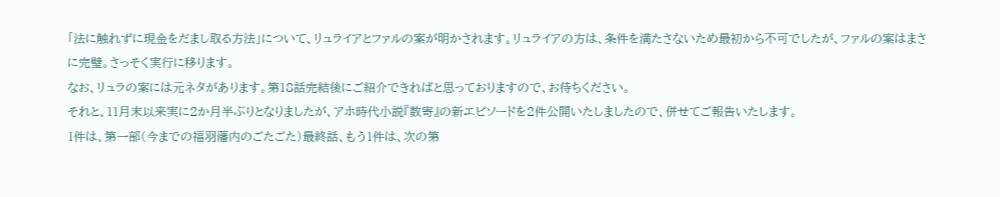「法に触れずに現金をだまし取る方法」について、リュライアとファルの案が明かされます。リュライアの方は、条件を満たさないため最初から不可でしたが、ファルの案はまさに完璧。さっそく実行に移ります。
なお、リュラの案には元ネタがあります。第18話完結後にご紹介できればと思っておりますので、お待ちください。
それと、11月末以来実に2か月半ぶりとなりましたが、アホ時代小説『数寄』の新エピソードを2件公開いたしましたので、併せてご報告いたします。
1件は、第一部(今までの福羽藩内のごたごた)最終話、もう1件は、次の第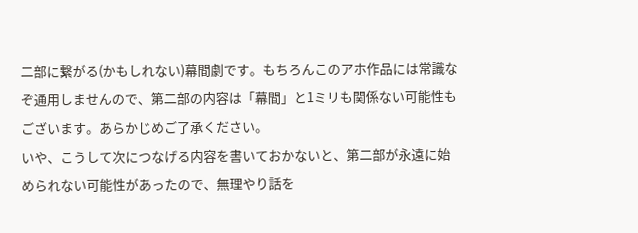二部に繋がる(かもしれない)幕間劇です。もちろんこのアホ作品には常識なぞ通用しませんので、第二部の内容は「幕間」と1ミリも関係ない可能性もございます。あらかじめご了承ください。
いや、こうして次につなげる内容を書いておかないと、第二部が永遠に始められない可能性があったので、無理やり話を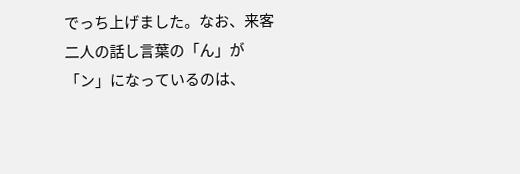でっち上げました。なお、来客二人の話し言葉の「ん」が「ン」になっているのは、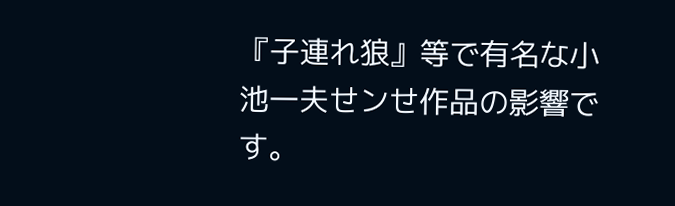『子連れ狼』等で有名な小池一夫せンせ作品の影響です。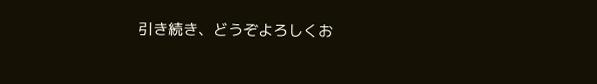引き続き、どうぞよろしくお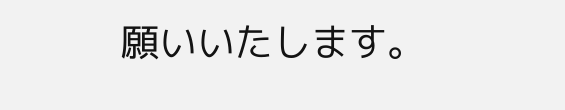願いいたします。